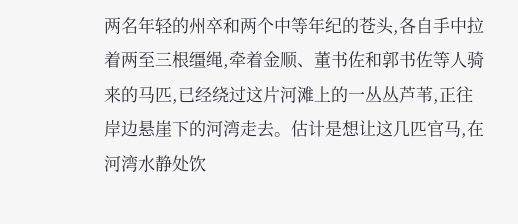两名年轻的州卒和两个中等年纪的苍头,各自手中拉着两至三根缰绳,牵着金顺、董书佐和郭书佐等人骑来的马匹,已经绕过这片河滩上的一丛丛芦苇,正往岸边悬崖下的河湾走去。估计是想让这几匹官马,在河湾水静处饮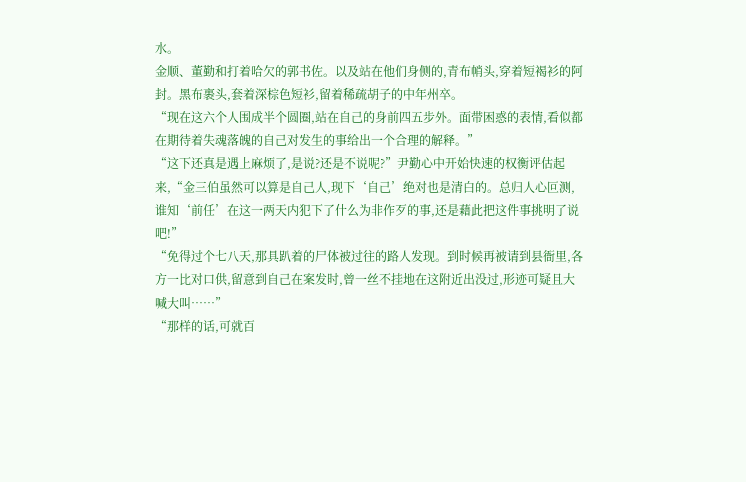水。
金顺、董勤和打着哈欠的郭书佐。以及站在他们身侧的,青布帩头,穿着短褐衫的阿封。黑布裹头,套着深棕色短衫,留着稀疏胡子的中年州卒。
“现在这六个人围成半个圆圈,站在自己的身前四五步外。面带困惑的表情,看似都在期待着失魂落魄的自己对发生的事给出一个合理的解释。”
“这下还真是遇上麻烦了,是说?还是不说呢?”尹勤心中开始快速的权衡评估起来,“金三伯虽然可以算是自己人,现下‘自己’绝对也是清白的。总归人心叵测,谁知‘前任’在这一两天内犯下了什么为非作歹的事,还是藉此把这件事挑明了说吧!”
“免得过个七八天,那具趴着的尸体被过往的路人发现。到时候再被请到县衙里,各方一比对口供,留意到自己在案发时,曾一丝不挂地在这附近出没过,形迹可疑且大喊大叫……”
“那样的话,可就百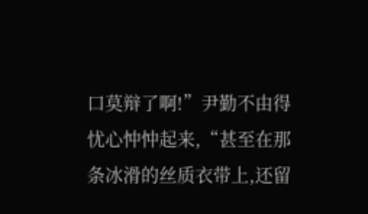口莫辩了啊!”尹勤不由得忧心忡忡起来,“甚至在那条冰滑的丝质衣带上,还留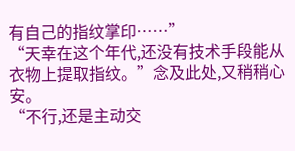有自己的指纹掌印……”
“天幸在这个年代,还没有技术手段能从衣物上提取指纹。”念及此处,又稍稍心安。
“不行,还是主动交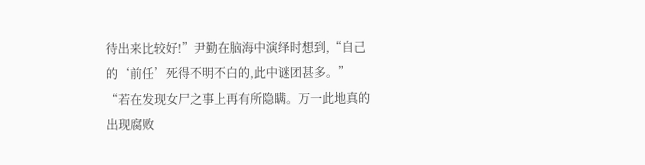待出来比较好!”尹勤在脑海中演绎时想到,“自己的‘前任’死得不明不白的,此中谜团甚多。”
“若在发现女尸之事上再有所隐瞒。万一此地真的出现腐败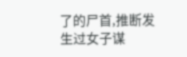了的尸首,推断发生过女子谋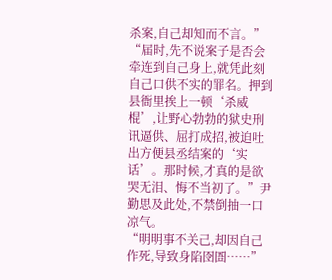杀案,自己却知而不言。”
“届时,先不说案子是否会牵连到自己身上,就凭此刻自己口供不实的罪名。押到县衙里挨上一顿‘杀威棍’,让野心勃勃的狱史刑讯逼供、屈打成招,被迫吐出方便县丞结案的‘实话’。那时候,才真的是欲哭无泪、悔不当初了。”尹勤思及此处,不禁倒抽一口凉气。
“明明事不关己,却因自己作死,导致身陷囹圄……”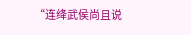“连绛武侯尚且说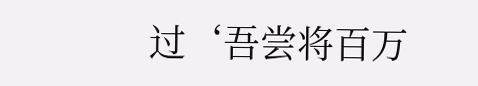过‘吾尝将百万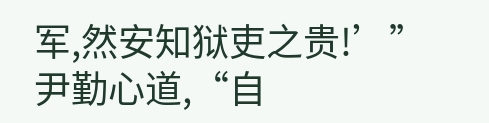军,然安知狱吏之贵!’”尹勤心道,“自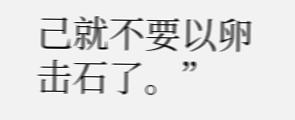己就不要以卵击石了。”